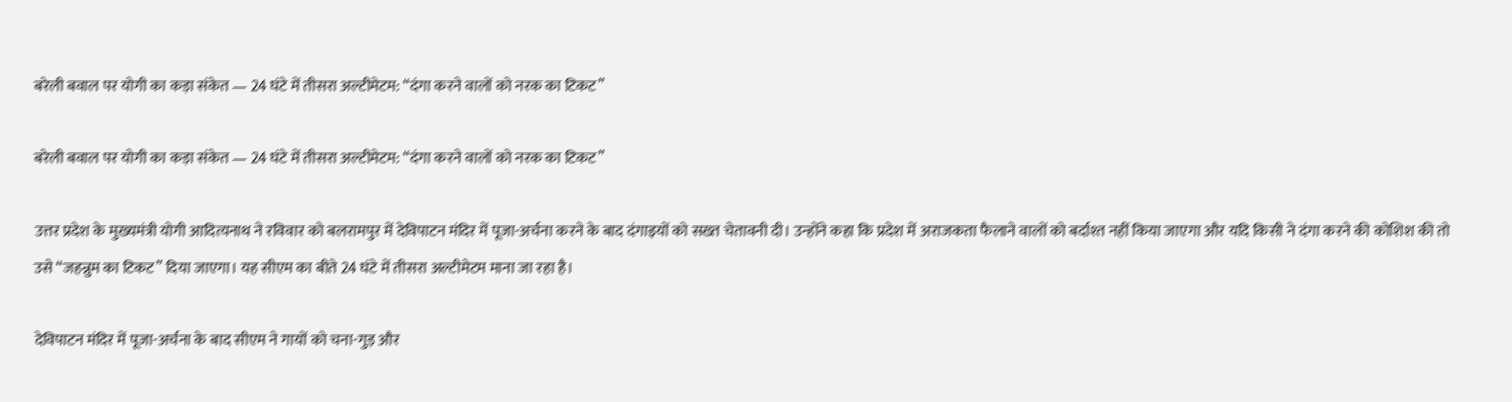बरेली बवाल पर योगी का कड़ा संकेत — 24 घंटे में तीसरा अल्टीमेटम: “दंगा करने वालों को नरक का टिकट”

बरेली बवाल पर योगी का कड़ा संकेत — 24 घंटे में तीसरा अल्टीमेटम: “दंगा करने वालों को नरक का टिकट”

उत्तर प्रदेश के मुख्यमंत्री योगी आदित्यनाथ ने रविवार को बलरामपुर में देविपाटन मंदिर में पूजा-अर्चना करने के बाद दंगाइयों को सख्त चेतावनी दी। उन्होंने कहा कि प्रदेश में अराजकता फैलाने वालों को बर्दाश्त नहीं किया जाएगा और यदि किसी ने दंगा करने की कोशिश की तो उसे “जहन्नुम का टिकट” दिया जाएगा। यह सीएम का बीते 24 घंटे में तीसरा अल्टीमेटम माना जा रहा है।

देविपाटन मंदिर में पूजा-अर्चना के बाद सीएम ने गायों को चना-गुड़ और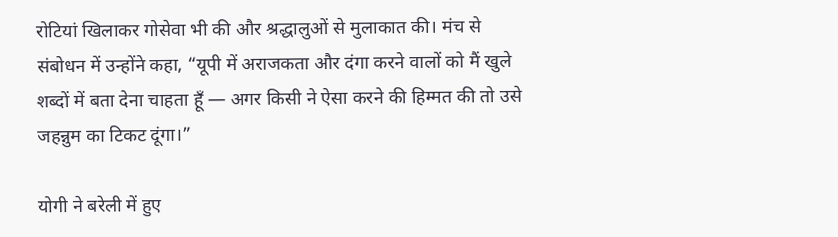रोटियां खिलाकर गोसेवा भी की और श्रद्धालुओं से मुलाकात की। मंच से संबोधन में उन्होंने कहा, “यूपी में अराजकता और दंगा करने वालों को मैं खुले शब्दों में बता देना चाहता हूँ — अगर किसी ने ऐसा करने की हिम्मत की तो उसे जहन्नुम का टिकट दूंगा।”

योगी ने बरेली में हुए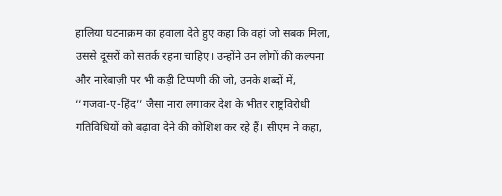हालिया घटनाक्रम का हवाला देते हुए कहा कि वहां जो सबक मिला, उससे दूसरों को सतर्क रहना चाहिए। उन्होंने उन लोगों की कल्पना और नारेबाज़ी पर भी कड़ी टिप्पणी की जो, उनके शब्दों में, ‘‘गजवा-ए-हिंद’’ जैसा नारा लगाकर देश के भीतर राष्ट्रविरोधी गतिविधियों को बढ़ावा देने की कोशिश कर रहे हैं। सीएम ने कहा,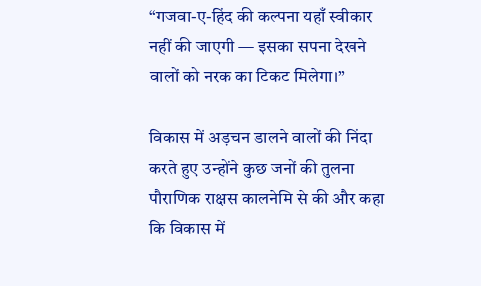“गजवा-ए-हिंद की कल्पना यहाँ स्वीकार नहीं की जाएगी — इसका सपना देखने वालों को नरक का टिकट मिलेगा।”

विकास में अड़चन डालने वालों की निंदा करते हुए उन्होंने कुछ जनों की तुलना पौराणिक राक्षस कालनेमि से की और कहा कि विकास में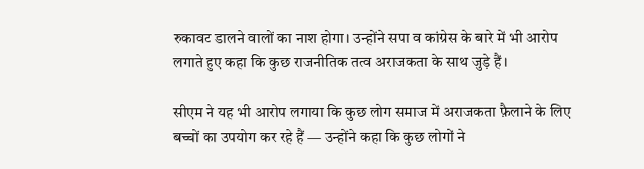रुकावट डालने वालों का नाश होगा। उन्होंने सपा व कांग्रेस के बारे में भी आरोप लगाते हुए कहा कि कुछ राजनीतिक तत्व अराजकता के साथ जुड़े हैं।

सीएम ने यह भी आरोप लगाया कि कुछ लोग समाज में अराजकता फ़ैलाने के लिए बच्चों का उपयोग कर रहे हैं — उन्होंने कहा कि कुछ लोगों ने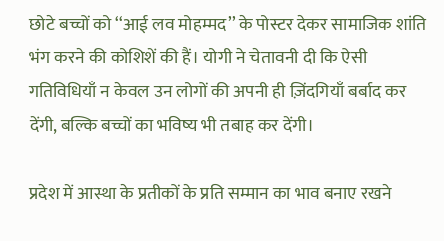छोटे बच्चों को ‘‘आई लव मोहम्मद’’ के पोस्टर देकर सामाजिक शांति भंग करने की कोशिशें की हैं। योगी ने चेतावनी दी कि ऐसी गतिविधियाँ न केवल उन लोगों की अपनी ही ज़िंदगियाँ बर्बाद कर देंगी, बल्कि बच्चों का भविष्य भी तबाह कर देंगी।

प्रदेश में आस्था के प्रतीकों के प्रति सम्मान का भाव बनाए रखने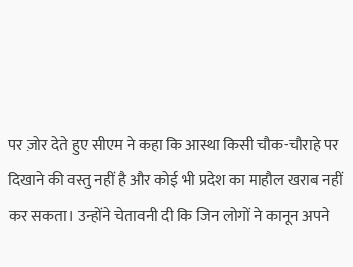पर ज़ोर देते हुए सीएम ने कहा कि आस्था किसी चौक-चौराहे पर दिखाने की वस्तु नहीं है और कोई भी प्रदेश का माहौल खराब नहीं कर सकता। उन्होंने चेतावनी दी कि जिन लोगों ने कानून अपने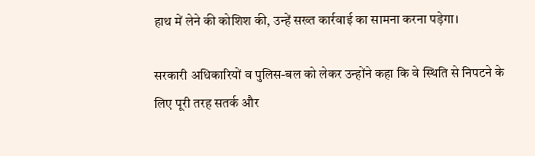हाथ में लेने की कोशिश की, उन्हें सख्त कार्रवाई का सामना करना पड़ेगा।

सरकारी अधिकारियों व पुलिस-बल को लेकर उन्होंने कहा कि वे स्थिति से निपटने के लिए पूरी तरह सतर्क और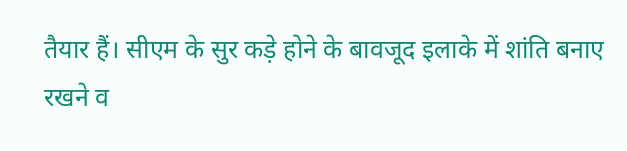तैयार हैं। सीएम के सुर कड़े होने के बावजूद इलाके में शांति बनाए रखने व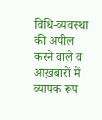विधि-व्यवस्था की अपील करने वाले व आख़बारों में व्यापक रूप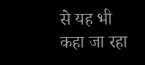से यह भी कहा जा रहा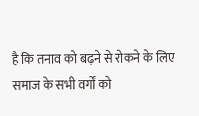है कि तनाव को बढ़ने से रोकने के लिए समाज के सभी वर्गों को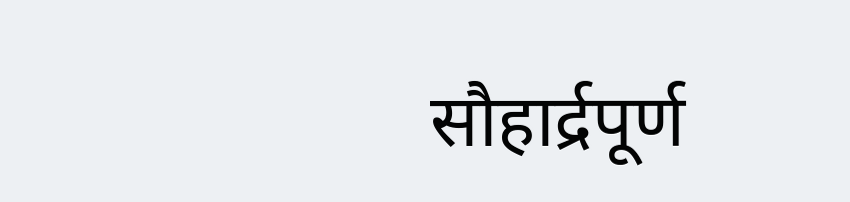सौहार्द्रपूर्ण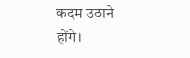कदम उठाने होंगे।